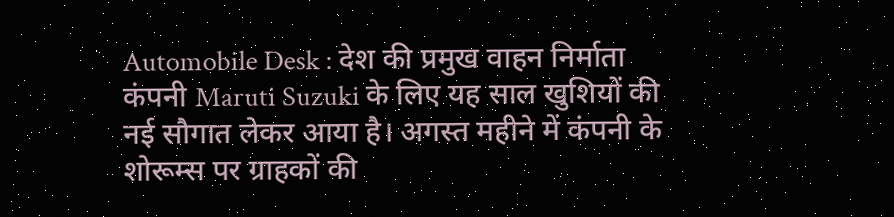Automobile Desk : देश की प्रमुख वाहन निर्माता कंपनी Maruti Suzuki के लिए यह साल खुशियों की नई सौगात लेकर आया है। अगस्त महीने में कंपनी के शोरूम्स पर ग्राहकों की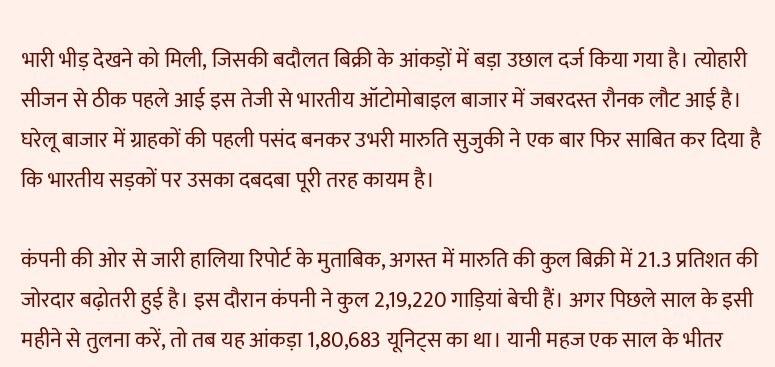भारी भीड़ देखने को मिली, जिसकी बदौलत बिक्री के आंकड़ों में बड़ा उछाल दर्ज किया गया है। त्योहारी सीजन से ठीक पहले आई इस तेजी से भारतीय ऑटोमोबाइल बाजार में जबरदस्त रौनक लौट आई है। घरेलू बाजार में ग्राहकों की पहली पसंद बनकर उभरी मारुति सुजुकी ने एक बार फिर साबित कर दिया है कि भारतीय सड़कों पर उसका दबदबा पूरी तरह कायम है।

कंपनी की ओर से जारी हालिया रिपोर्ट के मुताबिक, अगस्त में मारुति की कुल बिक्री में 21.3 प्रतिशत की जोरदार बढ़ोतरी हुई है। इस दौरान कंपनी ने कुल 2,19,220 गाड़ियां बेची हैं। अगर पिछले साल के इसी महीने से तुलना करें, तो तब यह आंकड़ा 1,80,683 यूनिट्स का था। यानी महज एक साल के भीतर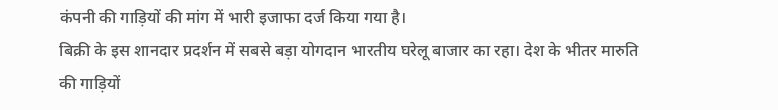कंपनी की गाड़ियों की मांग में भारी इजाफा दर्ज किया गया है।
बिक्री के इस शानदार प्रदर्शन में सबसे बड़ा योगदान भारतीय घरेलू बाजार का रहा। देश के भीतर मारुति की गाड़ियों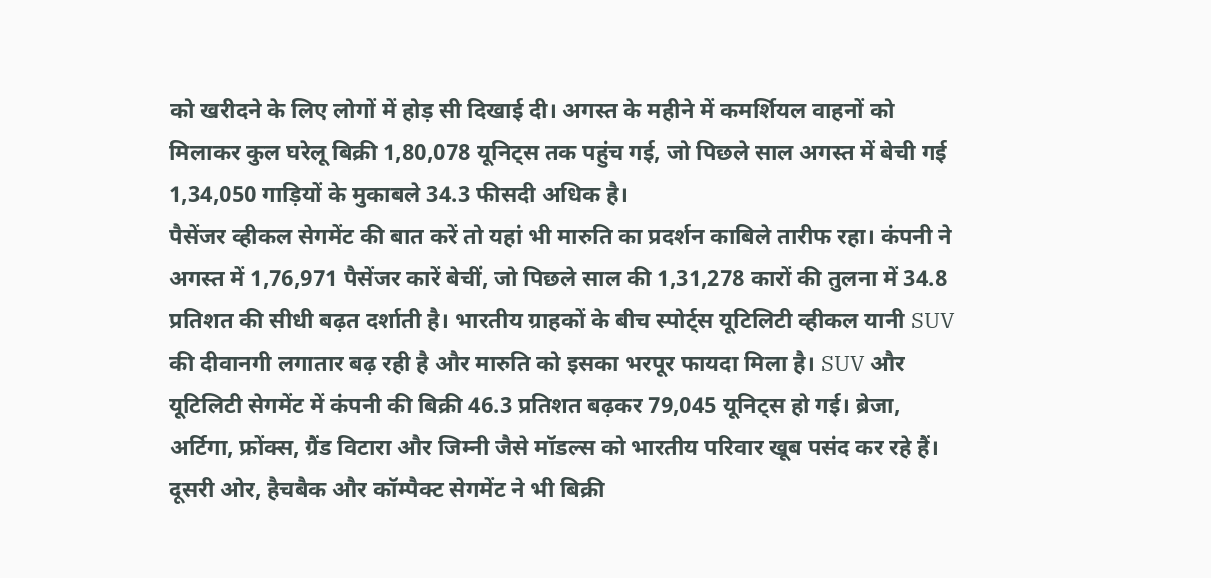को खरीदने के लिए लोगों में होड़ सी दिखाई दी। अगस्त के महीने में कमर्शियल वाहनों को मिलाकर कुल घरेलू बिक्री 1,80,078 यूनिट्स तक पहुंच गई, जो पिछले साल अगस्त में बेची गई 1,34,050 गाड़ियों के मुकाबले 34.3 फीसदी अधिक है।
पैसेंजर व्हीकल सेगमेंट की बात करें तो यहां भी मारुति का प्रदर्शन काबिले तारीफ रहा। कंपनी ने अगस्त में 1,76,971 पैसेंजर कारें बेचीं, जो पिछले साल की 1,31,278 कारों की तुलना में 34.8 प्रतिशत की सीधी बढ़त दर्शाती है। भारतीय ग्राहकों के बीच स्पोर्ट्स यूटिलिटी व्हीकल यानी SUV की दीवानगी लगातार बढ़ रही है और मारुति को इसका भरपूर फायदा मिला है। SUV और यूटिलिटी सेगमेंट में कंपनी की बिक्री 46.3 प्रतिशत बढ़कर 79,045 यूनिट्स हो गई। ब्रेजा, अर्टिगा, फ्रोंक्स, ग्रैंड विटारा और जिम्नी जैसे मॉडल्स को भारतीय परिवार खूब पसंद कर रहे हैं।
दूसरी ओर, हैचबैक और कॉम्पैक्ट सेगमेंट ने भी बिक्री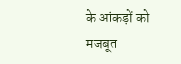के आंकड़ों को मजबूत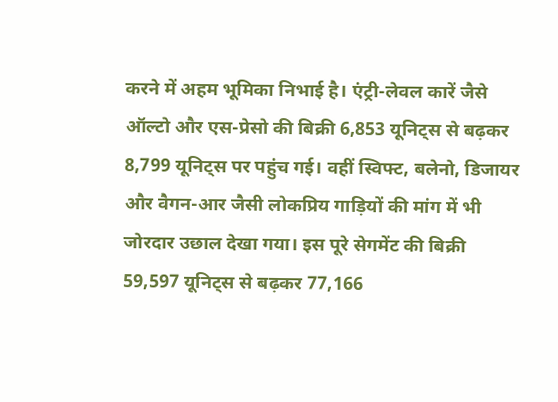करने में अहम भूमिका निभाई है। एंट्री-लेवल कारें जैसे ऑल्टो और एस-प्रेसो की बिक्री 6,853 यूनिट्स से बढ़कर 8,799 यूनिट्स पर पहुंच गई। वहीं स्विफ्ट, बलेनो, डिजायर और वैगन-आर जैसी लोकप्रिय गाड़ियों की मांग में भी जोरदार उछाल देखा गया। इस पूरे सेगमेंट की बिक्री 59,597 यूनिट्स से बढ़कर 77,166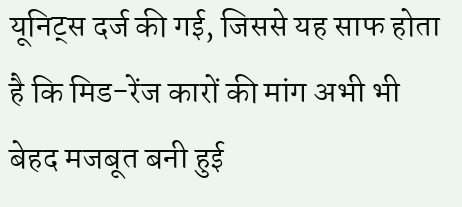यूनिट्स दर्ज की गई, जिससे यह साफ होता है कि मिड-रेंज कारों की मांग अभी भी बेहद मजबूत बनी हुई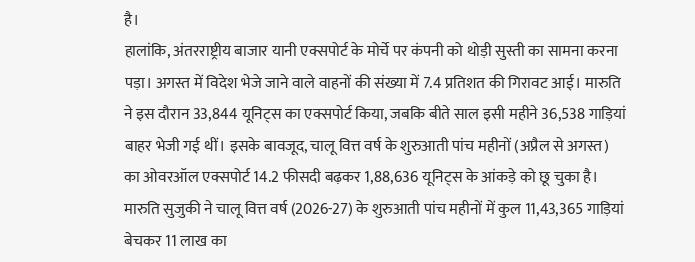है।
हालांकि, अंतरराष्ट्रीय बाजार यानी एक्सपोर्ट के मोर्चे पर कंपनी को थोड़ी सुस्ती का सामना करना पड़ा। अगस्त में विदेश भेजे जाने वाले वाहनों की संख्या में 7.4 प्रतिशत की गिरावट आई। मारुति ने इस दौरान 33,844 यूनिट्स का एक्सपोर्ट किया, जबकि बीते साल इसी महीने 36,538 गाड़ियां बाहर भेजी गई थीं। इसके बावजूद, चालू वित्त वर्ष के शुरुआती पांच महीनों (अप्रैल से अगस्त) का ओवरऑल एक्सपोर्ट 14.2 फीसदी बढ़कर 1,88,636 यूनिट्स के आंकड़े को छू चुका है।
मारुति सुजुकी ने चालू वित्त वर्ष (2026-27) के शुरुआती पांच महीनों में कुल 11,43,365 गाड़ियां बेचकर 11 लाख का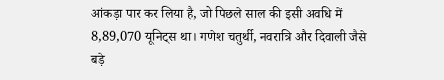आंकड़ा पार कर लिया है, जो पिछले साल की इसी अवधि में 8,89,070 यूनिट्स था। गणेश चतुर्थी, नवरात्रि और दिवाली जैसे बड़े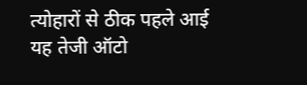त्योहारों से ठीक पहले आई यह तेजी ऑटो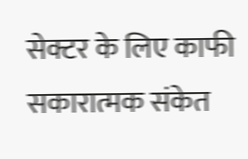सेक्टर के लिए काफी सकारात्मक संकेत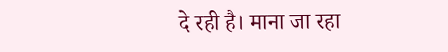दे रही है। माना जा रहा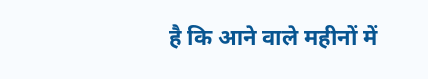है कि आने वाले महीनों में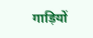गाड़ियों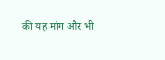की यह मांग और भी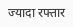ज्यादा रफ्तार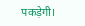पकड़ेगी।